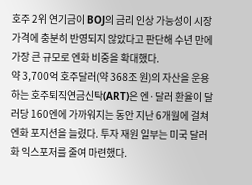호주 2위 연기금이 BOJ의 금리 인상 가능성이 시장 가격에 충분히 반영되지 않았다고 판단해 수년 만에 가장 큰 규모로 엔화 비중을 확대했다.
약 3,700억 호주달러(약 368조 원)의 자산을 운용하는 호주퇴직연금신탁(ART)은 엔·달러 환율이 달러당 160엔에 가까워지는 동안 지난 6개월에 걸쳐 엔화 포지션을 늘렸다. 투자 재원 일부는 미국 달러화 익스포저를 줄여 마련했다.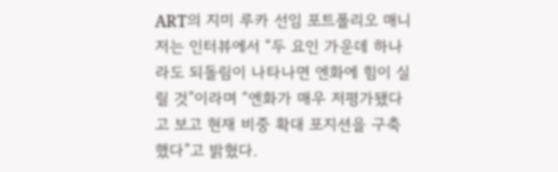ART의 지미 루카 선임 포트폴리오 매니저는 인터뷰에서 “두 요인 가운데 하나라도 되돌림이 나타나면 엔화에 힘이 실릴 것”이라며 “엔화가 매우 저평가됐다고 보고 현재 비중 확대 포지션을 구축했다”고 밝혔다.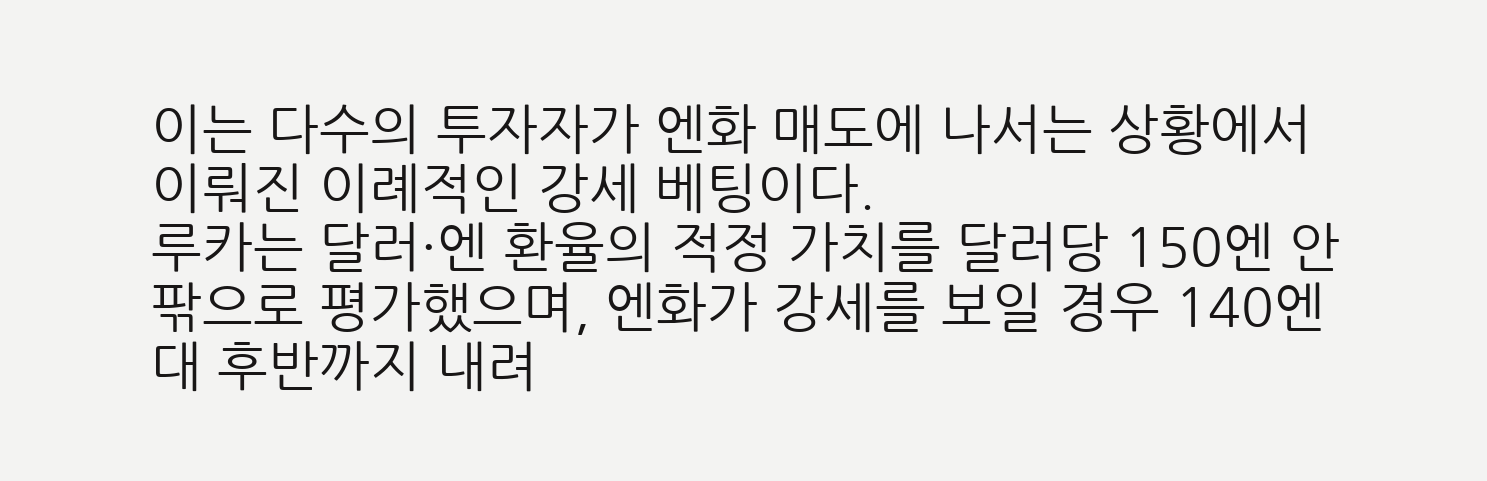이는 다수의 투자자가 엔화 매도에 나서는 상황에서 이뤄진 이례적인 강세 베팅이다.
루카는 달러·엔 환율의 적정 가치를 달러당 150엔 안팎으로 평가했으며, 엔화가 강세를 보일 경우 140엔대 후반까지 내려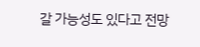갈 가능성도 있다고 전망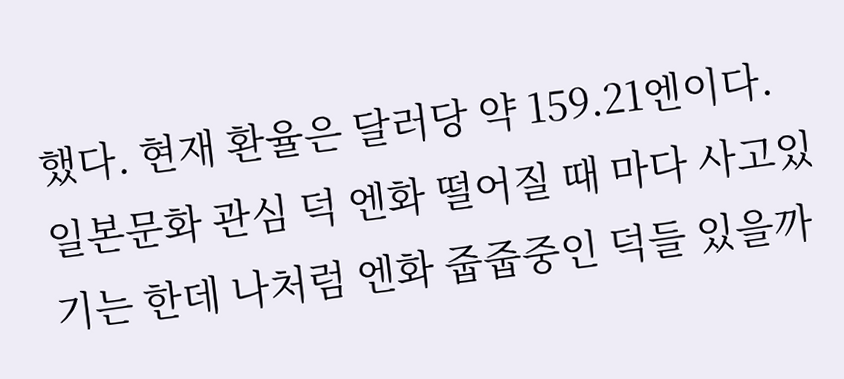했다. 현재 환율은 달러당 약 159.21엔이다.
일본문화 관심 덕 엔화 떨어질 때 마다 사고있기는 한데 나처럼 엔화 줍줍중인 덕들 있을까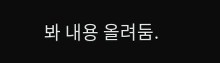봐 내용 올려둠.